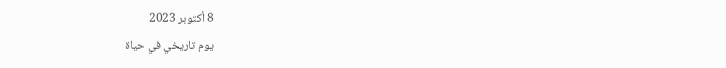8 أكتوبر 2023
يوم تاريخي في حياة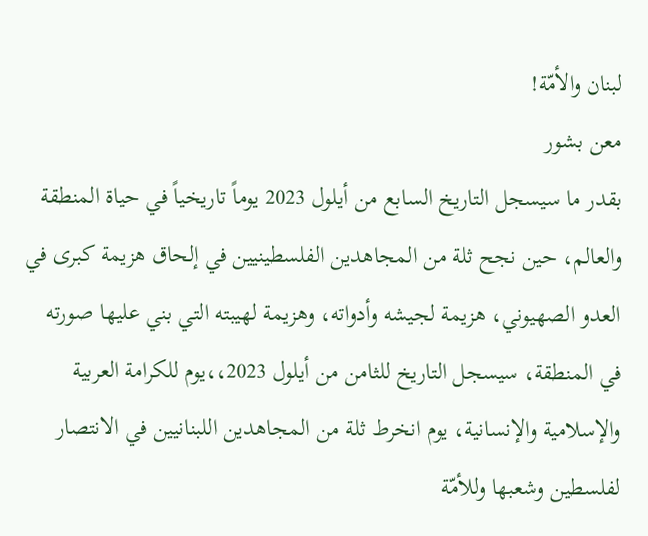لبنان والأمّة!
معن بشور
بقدر ما سيسجل التاريخ السابع من أيلول 2023 يوماً تاريخياً في حياة المنطقة والعالم، حين نجح ثلة من المجاهدين الفلسطينيين في إلحاق هزيمة كبرى في العدو الصهيوني، هزيمة لجيشه وأدواته، وهزيمة لهيبته التي بني عليها صورته في المنطقة، سيسجل التاريخ للثامن من أيلول 2023،،يوم للكرامة العربية والإسلامية والإنسانية، يوم انخرط ثلة من المجاهدين اللبنانيين في الانتصار لفلسطين وشعبها وللأمّة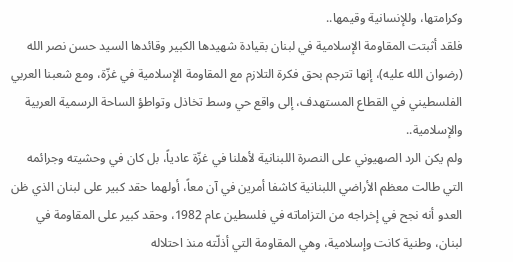وكرامتها، وللإنسانية وقيمها..
فلقد أثبتت المقاومة الإسلامية في لبنان بقيادة شهيدها الكبير وقائدها السيد حسن نصر الله (رضوان الله عليه)، إنها تترجم بحق فكرة التلازم مع المقاومة الإسلامية في غزّة، ومع شعبنا العربي الفلسطيني في القطاع المستهدف، إلى واقع حي وسط تخاذل وتواطؤ الساحة الرسمية العربية والإسلامية..
ولم يكن الرد الصهيوني على النصرة اللبنانية لأهلنا في غزّة عادياً، بل كان في وحشيته وجرائمه التي طالت معظم الأراضي اللبنانية كاشفا أمرين في آن معاً، أولهما حقد كبير على لبنان الذي ظن العدو أنه نجح في إخراجه من التزاماته في فلسطين عام 1982، وحقد كبير على المقاومة في لبنان، وطنية كانت وإسلامية، وهي المقاومة التي أذلّته منذ احتلاله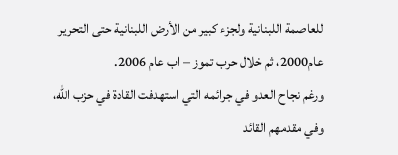للعاصمة اللبنانية ولجزء كبير من الأرض اللبنانية حتى التحرير عام2000، ثم خلال حرب تموز – اب عام 2006.
ورغم نجاح العدو في جرائمه التي استهدفت القادة في حزب الله، وفي مقدمهم القائد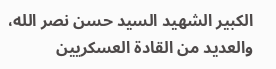الكبير الشهيد السيد حسن نصر الله، والعديد من القادة العسكريين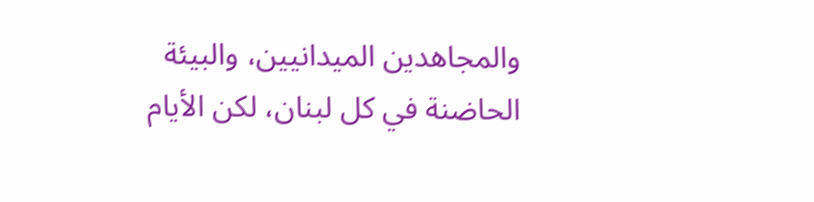والمجاهدين الميدانيين، والبيئة الحاضنة في كل لبنان، لكن الأيام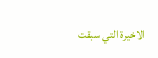الاخيرة التي سبقت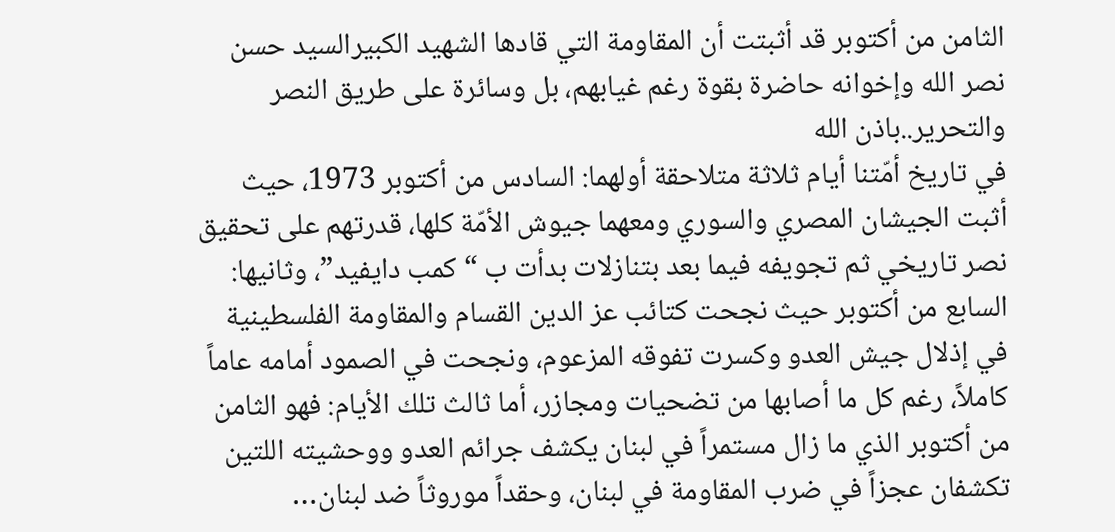الثامن من أكتوبر قد أثبتت أن المقاومة التي قادها الشهيد الكبيرالسيد حسن نصر الله وإخوانه حاضرة بقوة رغم غيابهم، بل وسائرة على طريق النصر والتحرير..باذن الله
في تاريخ أمّتنا أيام ثلاثة متلاحقة أولهما: السادس من أكتوبر 1973، حيث أثبت الجيشان المصري والسوري ومعهما جيوش الأمّة كلها، قدرتهم على تحقيق نصر تاريخي ثم تجويفه فيما بعد بتنازلات بدأت ب “كمب دايفيد”، وثانيها: السابع من أكتوبر حيث نجحت كتائب عز الدين القسام والمقاومة الفلسطينية في إذلال جيش العدو وكسرت تفوقه المزعوم، ونجحت في الصمود أمامه عاماً كاملاً، رغم كل ما أصابها من تضحيات ومجازر، أما ثالث تلك الأيام: فهو الثامن من أكتوبر الذي ما زال مستمراً في لبنان يكشف جرائم العدو ووحشيته اللتين تكشفان عجزاً في ضرب المقاومة في لبنان، وحقداً موروثاً ضد لبنان…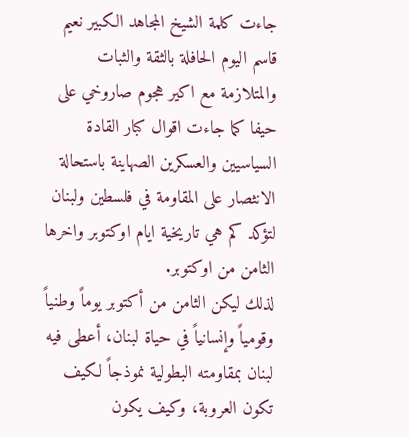جاءت كلمة الشيخ المجاهد الكبير نعيم قاسم اليوم الحافلة بالثقة والثبات والمتلازمة مع اكير هجوم صاروخي على حيفا كما جاءت اقوال كبار القادة السياسيين والعسكرين الصهاينة باستحالة الانثصار على المقاومة في فلسطين ولبنان لتؤكد كم هي تاريخية ايام اوكتوبر واخرها الثامن من اوكتوبر.
لذلك ليكن الثامن من أكتوبر يوماً وطنياً وقومياً وإنسانياً في حياة لبنان، أعطى فيه لبنان بمقاومته البطولية نموذجاً لكيف تكون العروبة، وكيف يكون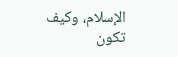الإسلام، وكيف تكون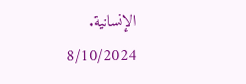الإنسانية.
8/10/2024